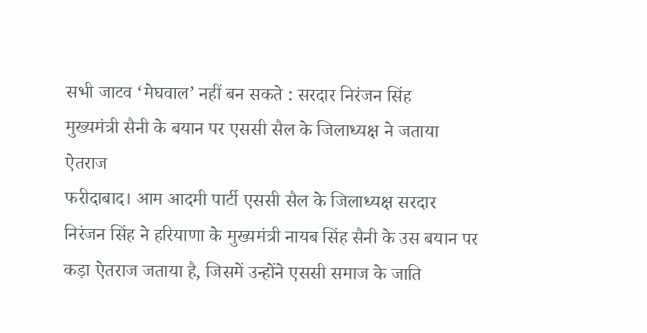सभी जाटव ‘मेघवाल’ नहीं बन सकते : सरदार निरंजन सिंह
मुख्यमंत्री सैनी के बयान पर एससी सैल के जिलाध्यक्ष ने जताया ऐतराज
फरीदाबाद। आम आदमी पार्टी एससी सैल के जिलाध्यक्ष सरदार निरंजन सिंह ने हरियाणा के मुख्यमंत्री नायब सिंह सैनी के उस बयान पर कड़ा ऐतराज जताया है, जिसमें उन्होंने एससी समाज के जाति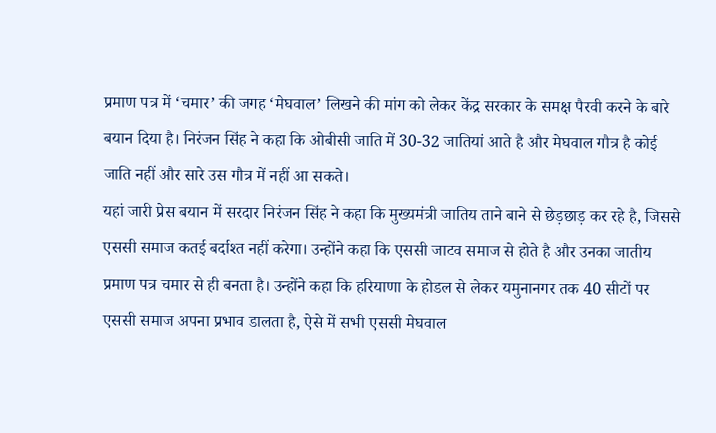प्रमाण पत्र में ‘चमार’ की जगह ‘मेघवाल’ लिखने की मांग को लेकर केंद्र सरकार के समक्ष पैरवी करने के बारे बयान दिया है। निरंजन सिंह ने कहा कि ओबीसी जाति में 30-32 जातियां आते है और मेघवाल गौत्र है कोई जाति नहीं और सारे उस गौत्र में नहीं आ सकते।
यहां जारी प्रेस बयान में सरदार निरंजन सिंह ने कहा कि मुख्यमंत्री जातिय ताने बाने से छेड़छाड़ कर रहे है, जिससे एससी समाज कतई बर्दाश्त नहीं करेगा। उन्होंने कहा कि एससी जाटव समाज से होते है और उनका जातीय प्रमाण पत्र चमार से ही बनता है। उन्होंने कहा कि हरियाणा के होडल से लेकर यमुनानगर तक 40 सीटों पर एससी समाज अपना प्रभाव डालता है, ऐसे में सभी एससी मेघवाल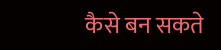कैसे बन सकते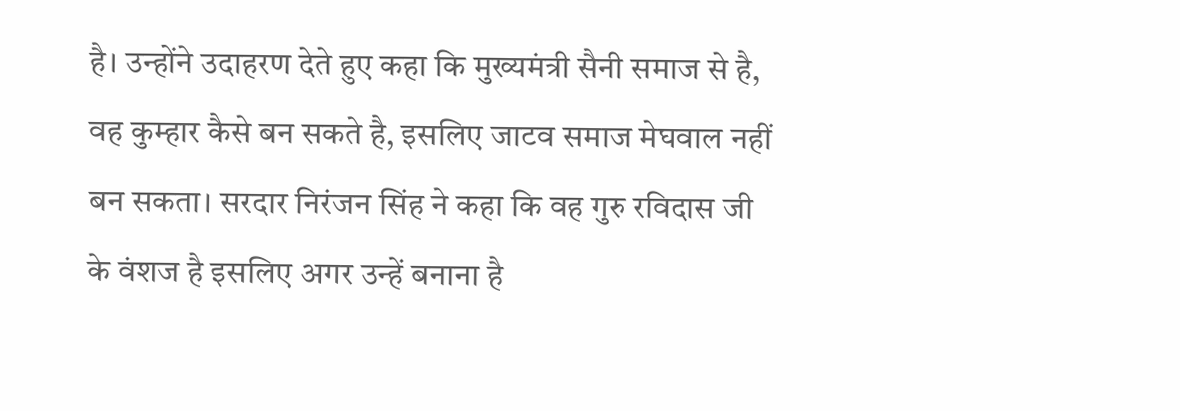है। उन्होंने उदाहरण देते हुए कहा कि मुख्यमंत्री सैनी समाज से है, वह कुम्हार कैसे बन सकते है, इसलिए जाटव समाज मेघवाल नहीं बन सकता। सरदार निरंजन सिंह ने कहा कि वह गुरु रविदास जी के वंशज है इसलिए अगर उन्हें बनाना है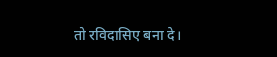तो रविदासिए बना दे।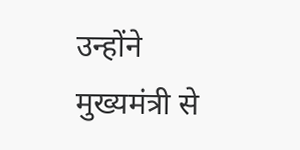उन्होंने मुख्यमंत्री से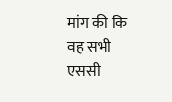मांग की कि वह सभी एससी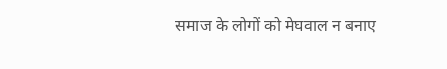समाज के लोगों को मेघवाल न बनाए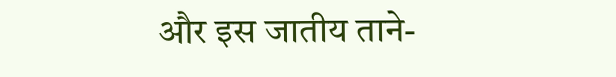और इस जातीय ताने-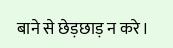बाने से छेड़छाड़ न करे।